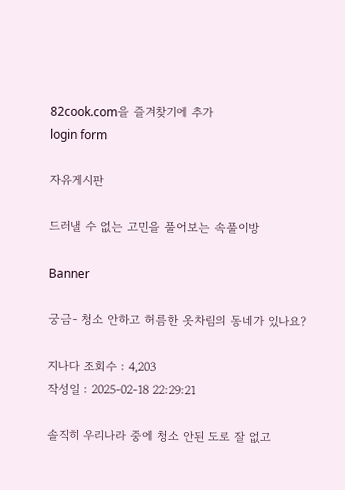82cook.com을 즐겨찾기에 추가
login form

자유게시판

드러낼 수 없는 고민을 풀어보는 속풀이방

Banner

궁금- 청소 안하고 허름한 옷차림의 동네가 있나요?

지나다 조회수 : 4,203
작성일 : 2025-02-18 22:29:21

솔직히 우리나라 중에 청소 안된 도로 잘 없고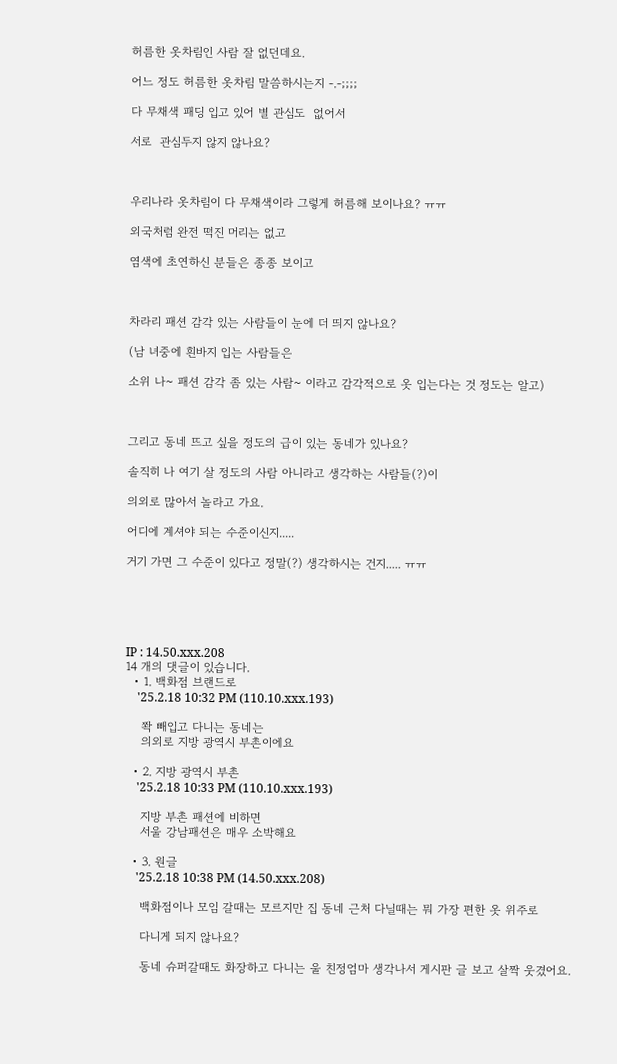허름한 옷차림인 사람 잘 없던데요.

어느 정도 허름한 옷차림 말씀하시는지 -.-;;;;

다 무채색 패딩 입고 있어 별 관심도  없어서

서로  관심두지 않지 않나요?



우리나라 옷차림이 다 무채색이라 그렇게 허름해 보이나요? ㅠㅠ

외국처럼 완전 떡진 머리는 없고

염색에 초연하신 분들은 종종 보이고



차라리 패션 감각 있는 사람들이 눈에 더 띄지 않나요?

(남 녀중에 흰바지 입는 사람들은

소위 나~ 패션 감각 좀 있는 사람~ 이라고 감각적으로 옷 입는다는 것 정도는 알고)



그리고 동네 뜨고 싶을 정도의 급이 있는 동네가 있나요?

솔직히 나 여기 살 정도의 사람 아니라고 생각하는 사람들(?)이

의외로 많아서 놀라고 가요.

어디에 계셔야 되는 수준이신지.....

거기 가면 그 수준이 있다고 정말(?) 생각하시는 건지..... ㅠㅠ





IP : 14.50.xxx.208
14 개의 댓글이 있습니다.
  • 1. 백화점 브랜드로
    '25.2.18 10:32 PM (110.10.xxx.193)

    쫙 빼입고 다니는 동네는
    의외로 지방 광역시 부촌이에요

  • 2. 지방 광역시 부촌
    '25.2.18 10:33 PM (110.10.xxx.193)

    지방 부촌 패션에 비하면
    서울 강남패션은 매우 소박해요

  • 3. 원글
    '25.2.18 10:38 PM (14.50.xxx.208)

    백화점이나 모임 갈때는 모르지만 집 동네 근처 다닐때는 뭐 가장 편한 옷 위주로

    다니게 되지 않나요?

    동네 슈퍼갈때도 화장하고 다니는 울 친정엄마 생각나서 게시판 글 보고 살짝 웃겼어요.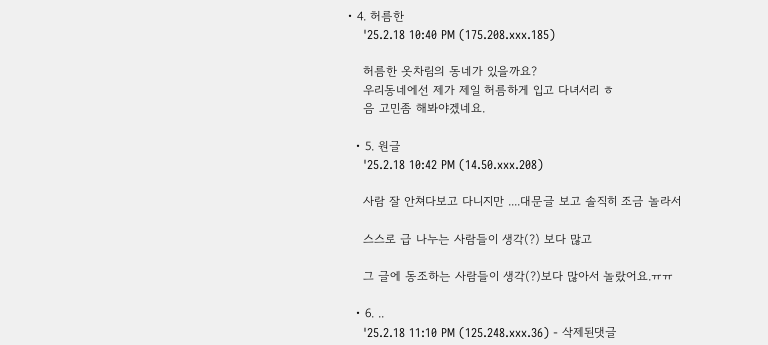• 4. 허름한
    '25.2.18 10:40 PM (175.208.xxx.185)

    허름한 옷차림의 동네가 있을까요?
    우리동네에선 제가 제일 허름하게 입고 다녀서리 ㅎ
    음 고민좀 해봐야겠네요.

  • 5. 원글
    '25.2.18 10:42 PM (14.50.xxx.208)

    사람 잘 안쳐다보고 다니지만 ....대문글 보고 솔직히 조금 놀라서

    스스로 급 나누는 사람들이 생각(?) 보다 많고

    그 글에 동조하는 사람들이 생각(?)보다 많아서 놀랐어요.ㅠㅠ

  • 6. ..
    '25.2.18 11:10 PM (125.248.xxx.36) - 삭제된댓글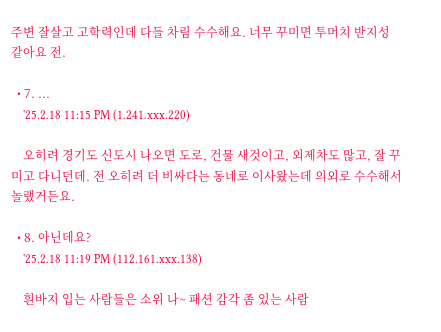주변 잘살고 고학력인데 다들 차림 수수해요. 너무 꾸미면 투머치 반지성 같아요 전.

  • 7. ...
    '25.2.18 11:15 PM (1.241.xxx.220)

    오히려 경기도 신도시 나오면 도로, 건물 새것이고, 외제차도 많고, 잘 꾸미고 다니던데. 전 오히려 더 비싸다는 동네로 이사왔는데 의외로 수수해서 놀랬거든요.

  • 8. 아닌데요?
    '25.2.18 11:19 PM (112.161.xxx.138)

    흰바지 입는 사람들은 소위 나~ 패션 감각 좀 있는 사람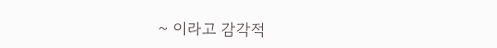~ 이라고 감각적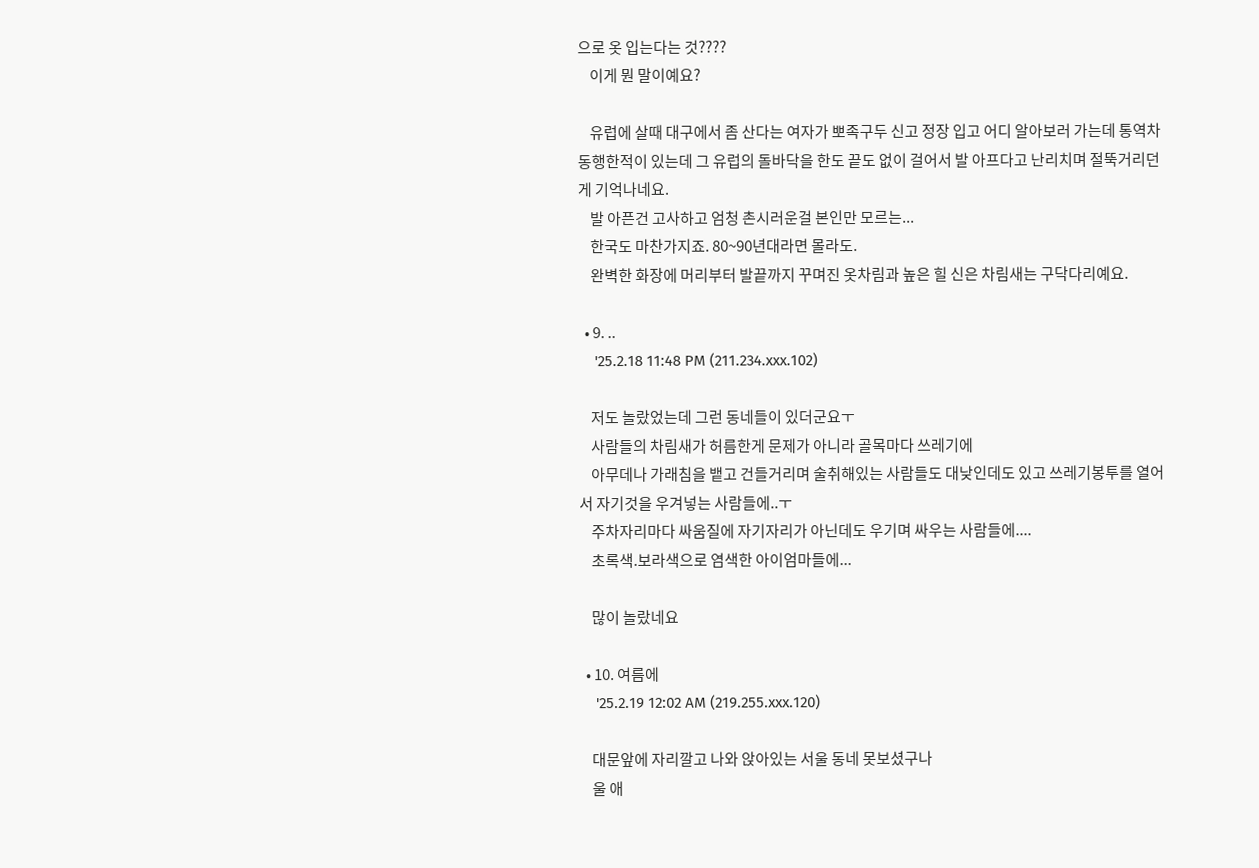으로 옷 입는다는 것????
    이게 뭔 말이예요?

    유럽에 살때 대구에서 좀 산다는 여자가 뽀족구두 신고 정장 입고 어디 알아보러 가는데 통역차 동행한적이 있는데 그 유럽의 돌바닥을 한도 끝도 없이 걸어서 발 아프다고 난리치며 절뚝거리던게 기억나네요.
    발 아픈건 고사하고 엄청 촌시러운걸 본인만 모르는...
    한국도 마찬가지죠. 80~90년대라면 몰라도.
    완벽한 화장에 머리부터 발끝까지 꾸며진 옷차림과 높은 힐 신은 차림새는 구닥다리예요.

  • 9. ..
    '25.2.18 11:48 PM (211.234.xxx.102)

    저도 놀랐었는데 그런 동네들이 있더군요ㅜ
    사람들의 차림새가 허름한게 문제가 아니라 골목마다 쓰레기에
    아무데나 가래침을 뱉고 건들거리며 술취해있는 사람들도 대낮인데도 있고 쓰레기봉투를 열어서 자기것을 우겨넣는 사람들에..ㅜ
    주차자리마다 싸움질에 자기자리가 아닌데도 우기며 싸우는 사람들에....
    초록색.보라색으로 염색한 아이엄마들에...

    많이 놀랐네요

  • 10. 여름에
    '25.2.19 12:02 AM (219.255.xxx.120)

    대문앞에 자리깔고 나와 앉아있는 서울 동네 못보셨구나
    울 애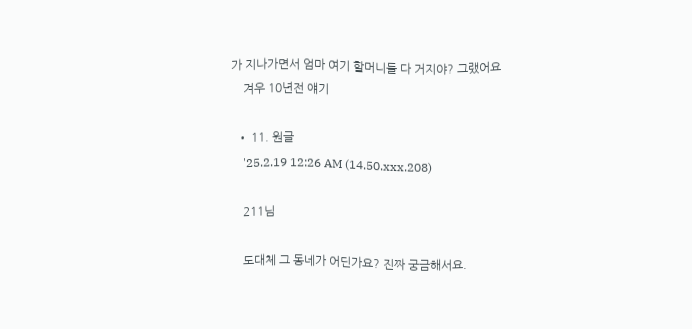가 지나가면서 엄마 여기 할머니들 다 거지야? 그랬어요
    겨우 10년전 얘기

  • 11. 원글
    '25.2.19 12:26 AM (14.50.xxx.208)

    211님

    도대체 그 동네가 어딘가요? 진짜 궁금해서요.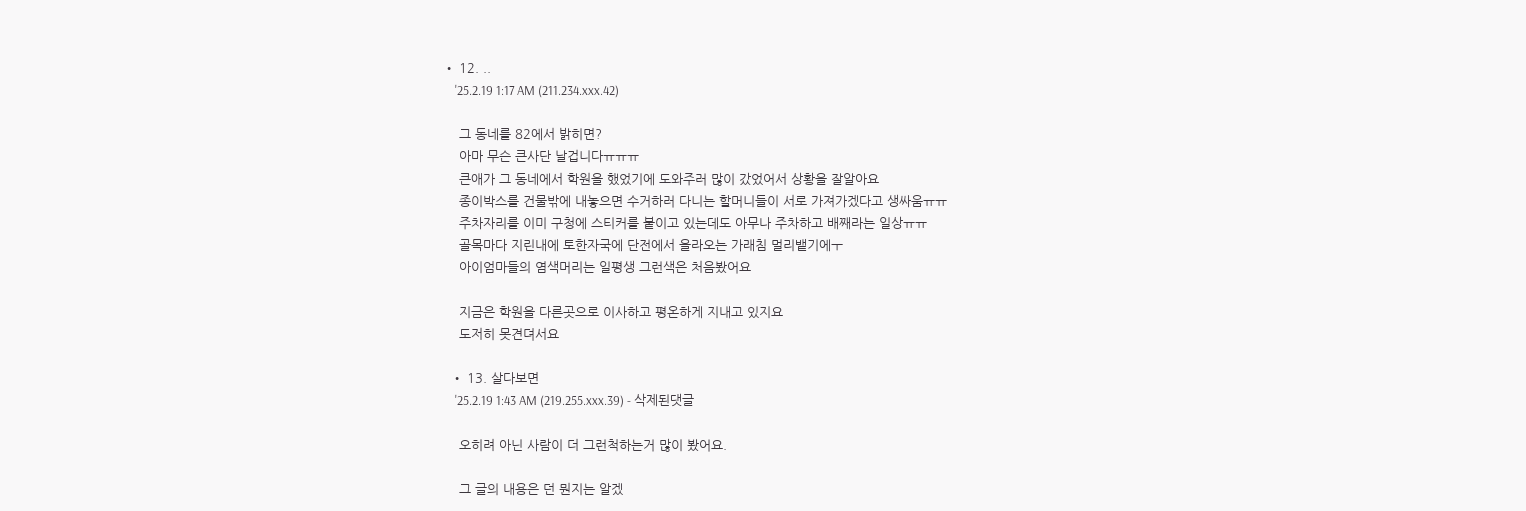• 12. ..
    '25.2.19 1:17 AM (211.234.xxx.42)

    그 동네를 82에서 밝히면?
    아마 무슨 큰사단 날겁니다ㅠㅠㅠ
    큰애가 그 동네에서 학원을 했었기에 도와주러 많이 갔었어서 상황을 잘알아요
    종이박스를 건물밖에 내놓으면 수거하러 다니는 할머니들이 서로 가져가겠다고 생싸움ㅠㅠ
    주차자리를 이미 구청에 스티커를 붙이고 있는데도 아무나 주차하고 배째라는 일상ㅠㅠ
    골목마다 지린내에 토한자국에 단전에서 올라오는 가래침 멀리뱉기에ㅜ
    아이엄마들의 염색머리는 일평생 그런색은 처음봤어요

    지금은 학원을 다른곳으로 이사하고 평온하게 지내고 있지요
    도저히 못견뎌서요

  • 13. 살다보면
    '25.2.19 1:43 AM (219.255.xxx.39) - 삭제된댓글

    오히려 아닌 사람이 더 그런척하는거 많이 봤어요.

    그 글의 내용은 던 뭔지는 알겠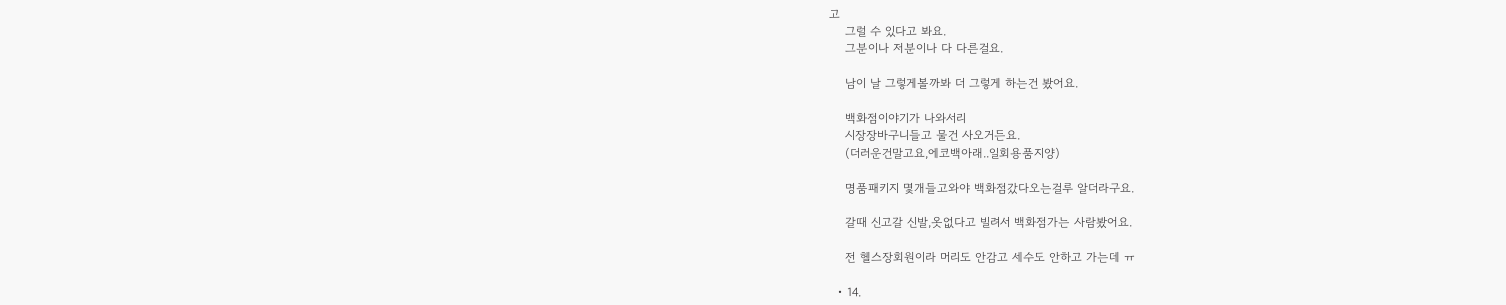고
    그럴 수 있다고 봐요.
    그분이나 저분이나 다 다른걸요.

    남이 날 그렇게볼까봐 더 그렇게 하는건 봤어요.

    백화점이야기가 나와서리
    시장장바구니들고 물건 사오거든요.
    (더러운건말고요,에코백아래..일회용품지양)

    명품패키지 몇개들고와야 백화점갔다오는걸루 알더라구요.

    갈때 신고갈 신발,옷없다고 빌려서 백화점가는 사람봤어요.

    전 헬스장회원이라 머리도 안감고 세수도 안하고 가는데 ㅠ

  • 14.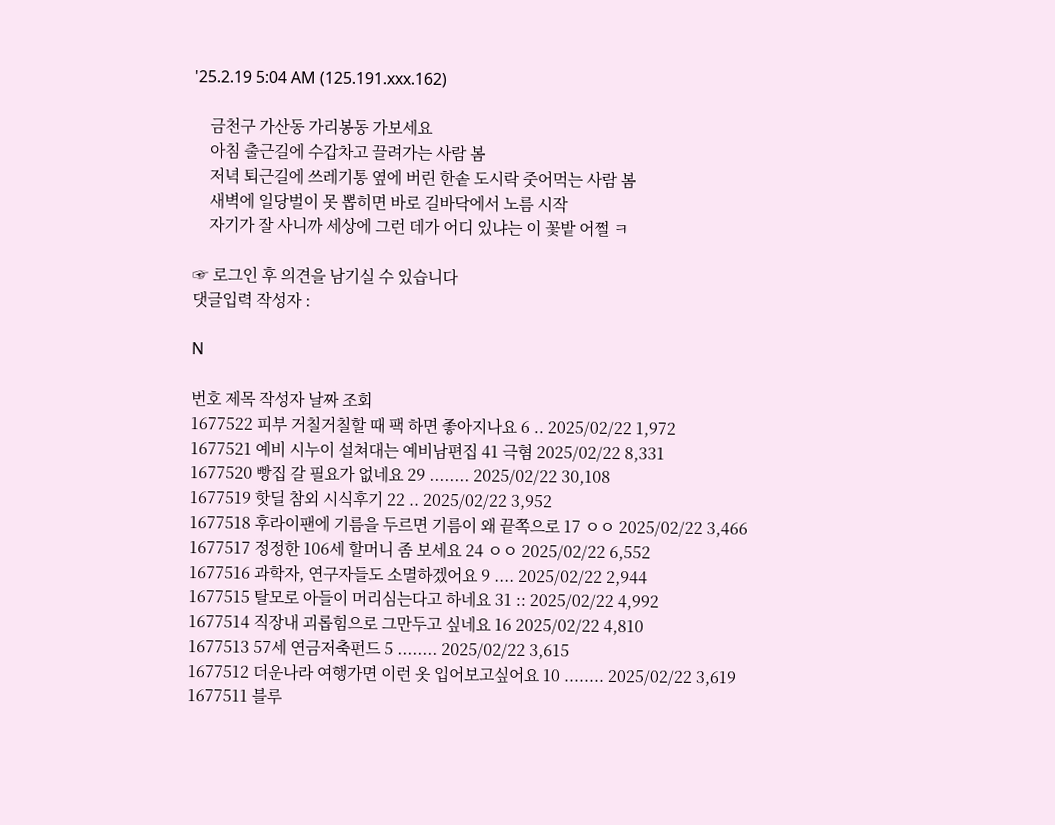'25.2.19 5:04 AM (125.191.xxx.162)

    금천구 가산동 가리봉동 가보세요
    아침 출근길에 수갑차고 끌려가는 사람 봄
    저녁 퇴근길에 쓰레기통 옆에 버린 한솥 도시락 줏어먹는 사람 봄
    새벽에 일당벌이 못 뽑히면 바로 길바닥에서 노름 시작
    자기가 잘 사니까 세상에 그런 데가 어디 있냐는 이 꽃밭 어쩔 ㅋ

☞ 로그인 후 의견을 남기실 수 있습니다
댓글입력 작성자 :

N

번호 제목 작성자 날짜 조회
1677522 피부 거칠거칠할 때 팩 하면 좋아지나요 6 .. 2025/02/22 1,972
1677521 예비 시누이 설쳐대는 예비남편집 41 극혐 2025/02/22 8,331
1677520 빵집 갈 필요가 없네요 29 ........ 2025/02/22 30,108
1677519 핫딜 참외 시식후기 22 .. 2025/02/22 3,952
1677518 후라이팬에 기름을 두르면 기름이 왜 끝쪽으로 17 ㅇㅇ 2025/02/22 3,466
1677517 정정한 106세 할머니 좀 보세요 24 ㅇㅇ 2025/02/22 6,552
1677516 과학자, 연구자들도 소멸하겠어요 9 .... 2025/02/22 2,944
1677515 탈모로 아들이 머리심는다고 하네요 31 :: 2025/02/22 4,992
1677514 직장내 괴롭힘으로 그만두고 싶네요 16 2025/02/22 4,810
1677513 57세 연금저축펀드 5 ........ 2025/02/22 3,615
1677512 더운나라 여행가면 이런 옷 입어보고싶어요 10 ........ 2025/02/22 3,619
1677511 블루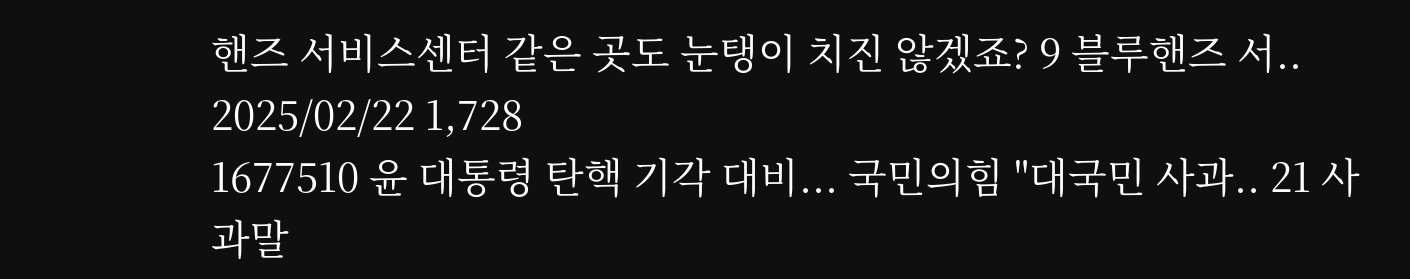핸즈 서비스센터 같은 곳도 눈탱이 치진 않겠죠? 9 블루핸즈 서.. 2025/02/22 1,728
1677510 윤 대통령 탄핵 기각 대비... 국민의힘 "대국민 사과.. 21 사과말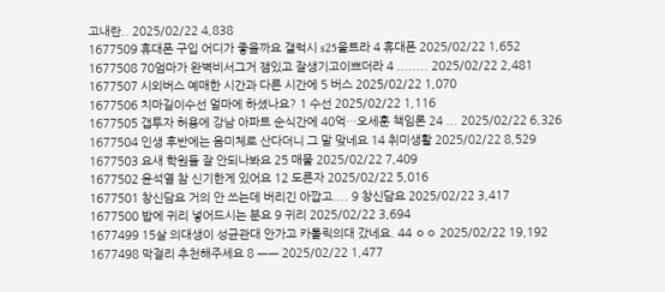고내란.. 2025/02/22 4,838
1677509 휴대폰 구입 어디가 좋을까요 갤럭시 s25울트라 4 휴대폰 2025/02/22 1,652
1677508 70엄마가 완벽비서그거 잼있고 잘생기고이쁘더라 4 ........ 2025/02/22 2,481
1677507 시외버스 예매한 시간과 다른 시간에 5 버스 2025/02/22 1,070
1677506 치마길이수선 얼마에 하셨나요? 1 수선 2025/02/22 1,116
1677505 갭투자 허용에 강남 아파트 순식간에 40억…오세훈 책임론 24 ... 2025/02/22 6,326
1677504 인생 후반에는 음미체로 산다더니 그 말 맞네요 14 취미생활 2025/02/22 8,529
1677503 요새 학원들 잘 안되나봐요 25 매물 2025/02/22 7,409
1677502 윤석열 참 신기한게 있어요 12 도른자 2025/02/22 5,016
1677501 창신담요 거의 안 쓰는데 버리긴 아깝고.... 9 창신담요 2025/02/22 3,417
1677500 밥에 귀리 넣어드시는 분요 9 귀리 2025/02/22 3,694
1677499 15살 의대생이 성균관대 안가고 카톨릭의대 갔네요. 44 ㅇㅇ 2025/02/22 19,192
1677498 막걸리 추천해주세요 8 ㅡㅡ 2025/02/22 1,477